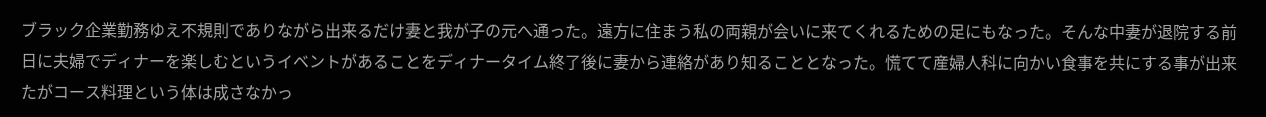ブラック企業勤務ゆえ不規則でありながら出来るだけ妻と我が子の元へ通った。遠方に住まう私の両親が会いに来てくれるための足にもなった。そんな中妻が退院する前日に夫婦でディナーを楽しむというイベントがあることをディナータイム終了後に妻から連絡があり知ることとなった。慌てて産婦人科に向かい食事を共にする事が出来たがコース料理という体は成さなかっ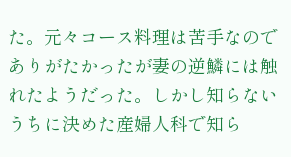た。元々コース料理は苦手なのでありがたかったが妻の逆鱗には触れたようだった。しかし知らないうちに決めた産婦人科で知ら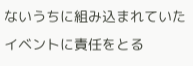ないうちに組み込まれていたイベントに責任をとる